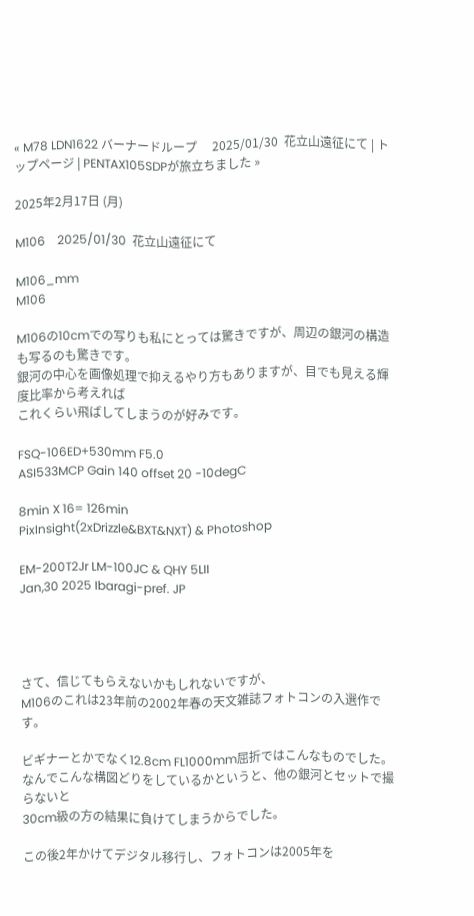« M78 LDN1622 バーナードループ     2025/01/30  花立山遠征にて | トップページ | PENTAX105SDPが旅立ちました »

2025年2月17日 (月)

M106    2025/01/30  花立山遠征にて

M106_mm
M106

M106の10cmでの写りも私にとっては驚きですが、周辺の銀河の構造も写るのも驚きです。
銀河の中心を画像処理で抑えるやり方もありますが、目でも見える輝度比率から考えれば
これくらい飛ばしてしまうのが好みです。

FSQ-106ED+530mm F5.0
ASI533MCP Gain 140 offset 20 -10degC

8min X 16= 126min
PixInsight(2xDrizzle&BXT&NXT) & Photoshop

EM-200T2Jr LM-100JC & QHY 5LII
Jan,30 2025 Ibaragi-pref. JP




さて、信じてもらえないかもしれないですが、
M106のこれは23年前の2002年春の天文雑誌フォトコンの入選作です。

ビギナーとかでなく12.8cm FL1000mm屈折ではこんなものでした。
なんでこんな構図どりをしているかというと、他の銀河とセットで撮らないと
30cm級の方の結果に負けてしまうからでした。

この後2年かけてデジタル移行し、フォトコンは2005年を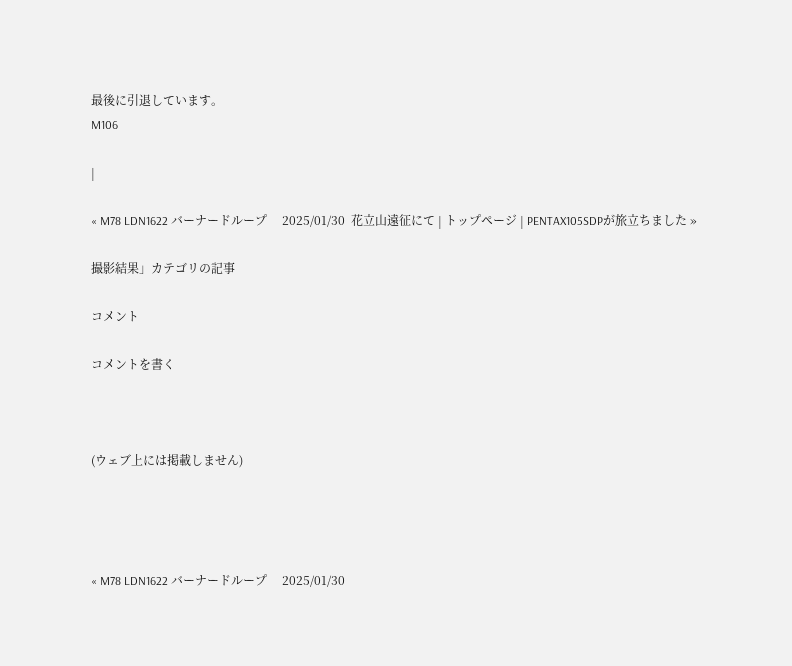最後に引退しています。
M106

|

« M78 LDN1622 バーナードループ     2025/01/30  花立山遠征にて | トップページ | PENTAX105SDPが旅立ちました »

撮影結果」カテゴリの記事

コメント

コメントを書く



(ウェブ上には掲載しません)




« M78 LDN1622 バーナードループ     2025/01/30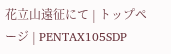花立山遠征にて | トップページ | PENTAX105SDP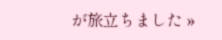が旅立ちました »